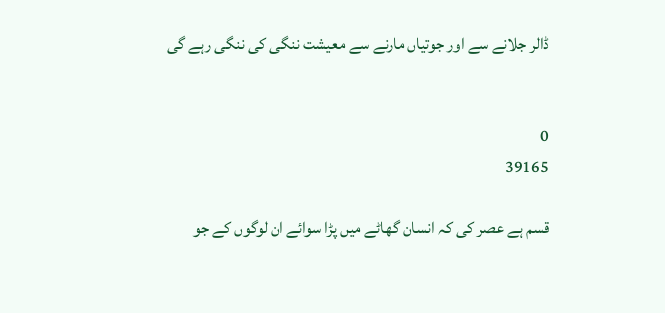ڈالر جلانے سے اور جوتیاں مارنے سے معیشت ننگی کی ننگی رہے گی


0
39165

قسم ہے عصر کی کہ انسان گھاٹے میں پڑا سوائے ان لوگوں کے جو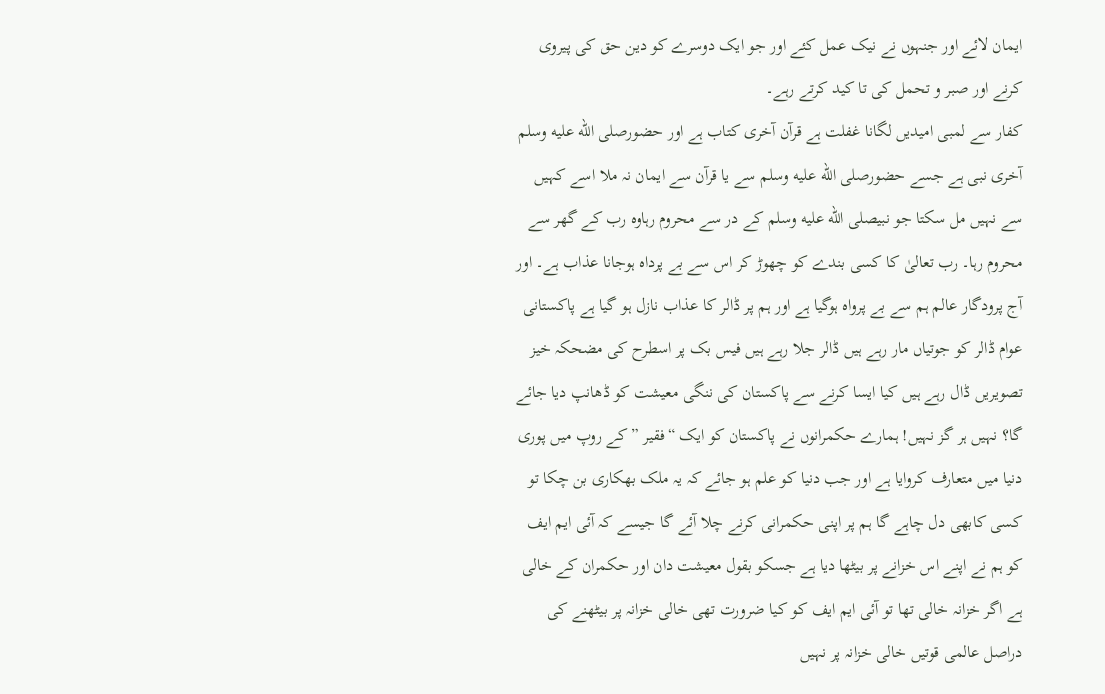ایمان لائے اور جنہوں نے نیک عمل کئے اور جو ایک دوسرے کو دین حق کی پیروی کرنے اور صبر و تحمل کی تا کید کرتے رہے۔
کفار سے لمبی امیدیں لگانا غفلت ہے قرآن آخری کتاب ہے اور حضورصلى الله عليه وسلم آخری نبی ہے جسے حضورصلى الله عليه وسلم سے یا قرآن سے ایمان نہ ملا اسے کہیں سے نہیں مل سکتا جو نبیصلى الله عليه وسلم کے در سے محروم رہاوہ رب کے گھر سے محروم رہا۔ رب تعالیٰ کا کسی بندے کو چھوڑ کر اس سے بے پرداہ ہوجانا عذاب ہے۔ اور آج پرودگار عالم ہم سے بے پرواہ ہوگیا ہے اور ہم پر ڈالر کا عذاب نازل ہو گیا ہے پاکستانی عوام ڈالر کو جوتیاں مار رہے ہیں ڈالر جلا رہے ہیں فیس بک پر اسطرح کی مضحکہ خیز تصویریں ڈال رہے ہیں کیا ایسا کرنے سے پاکستان کی ننگی معیشت کو ڈھانپ دیا جائے گا؟ نہیں ہر گز نہیں! ہمارے حکمرانوں نے پاکستان کو ایک “فقیر ” کے روپ میں پوری دنیا میں متعارف کروایا ہے اور جب دنیا کو علم ہو جائے کہ یہ ملک بھکاری بن چکا تو کسی کابھی دل چاہے گا ہم پر اپنی حکمرانی کرنے چلا آئے گا جیسے کہ آئی ایم ایف کو ہم نے اپنے اس خزانے پر بیٹھا دیا ہے جسکو بقول معیشت دان اور حکمران کے خالی ہے اگر خزانہ خالی تھا تو آئی ایم ایف کو کیا ضرورت تھی خالی خزانہ پر بیٹھنے کی دراصل عالمی قوتیں خالی خزانہ پر نہیں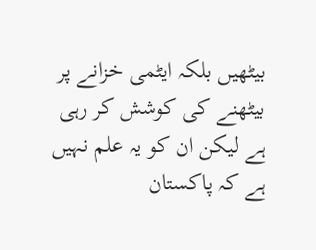بیٹھیں بلکہ ایٹمی خزانے پر بیٹھنے کی کوشش کر رہی ہے لیکن ان کو یہ علم نہیں ہے کہ پاکستان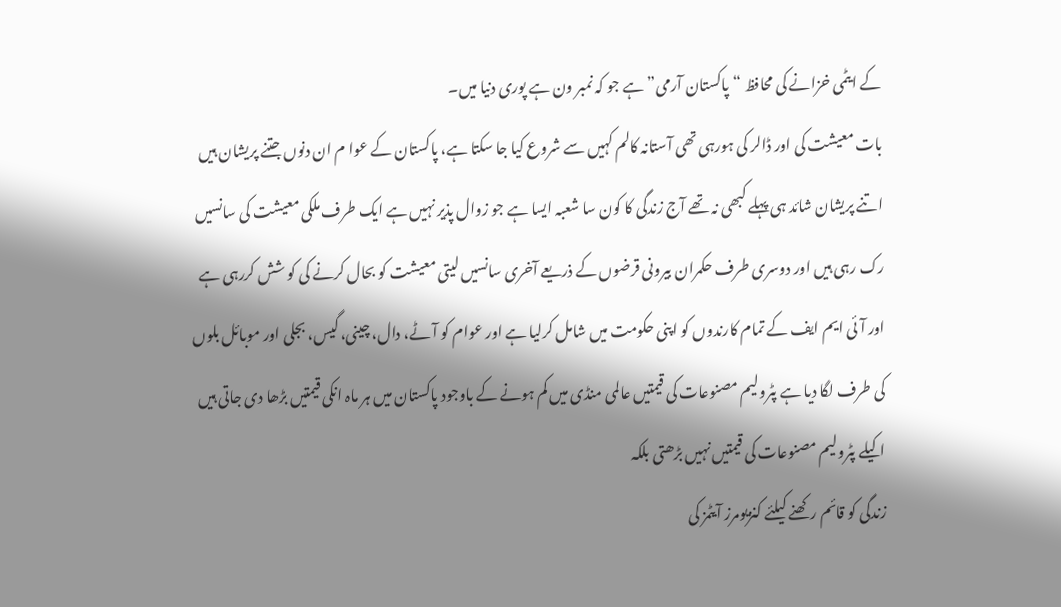کے ایٹمی خزانے کی محافظ “پاکستان آرمی”ہے جو کہ نمبر ون ہے پوری دنیا میں۔
بات معیشت کی اور ڈالر کی ہورہی تھی آستانہ کالم کہیں سے شروع کیا جا سکتا ہے، پاکستان کے عوا م ان دنوں جتنے پریشان ہیں اتنے پریشان شائد ہی پہلے کبھی نہ تھے آج زندگی کا کون سا شعبہ ایسا ہے جو زوال پذیر نہیں ہے ایک طرف ملکی معیشت کی سانسیں رک رہی ہیں اور دوسری طرف حکمران بیرونی قرضوں کے ذریعے آخری سانسیں لیتی معیشت کو بحال کرنے کی کو شش کررہی ہے اور آئی ایم ایف کے تمام کارندوں کو اپنی حکومت میں شامل کرلیا ہے اور عوام کو آٹے، دال، چینی، گیس، بجلی اور موبائل بلوں کی طرف لگا دیا ہے پٹرولیم مصنوعات کی قیمتیں عالمی منڈی میں کم ہونے کے باوجود پاکستان میں ہر ماہ انکی قیمتیں بڑھا دی جاتی ہیں اکیلے پٹرولیم مصنوعات کی قیمتیں نہیں بڑھتی بلکہ
زندگی کو قائم رکھنے کیلئے کنزیومرز آیٹمز کی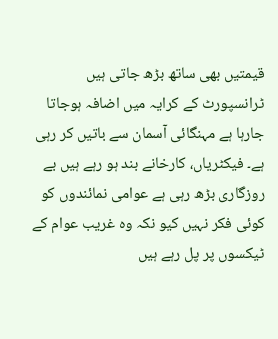قیمتیں بھی ساتھ بڑھ جاتی ہیں ٹرانسپورٹ کے کرایہ میں اضافہ ہوجاتا جارہا ہے مہنگائی آسمان سے باتیں کر رہی ہے۔ فیکٹریاں، کارخانے بند ہو رہے ہیں بے روزگاری بڑھ رہی ہے عوامی نمائندوں کو کوئی فکر نہیں کیو نکہ وہ غریب عوام کے ٹیکسوں پر پل رہے ہیں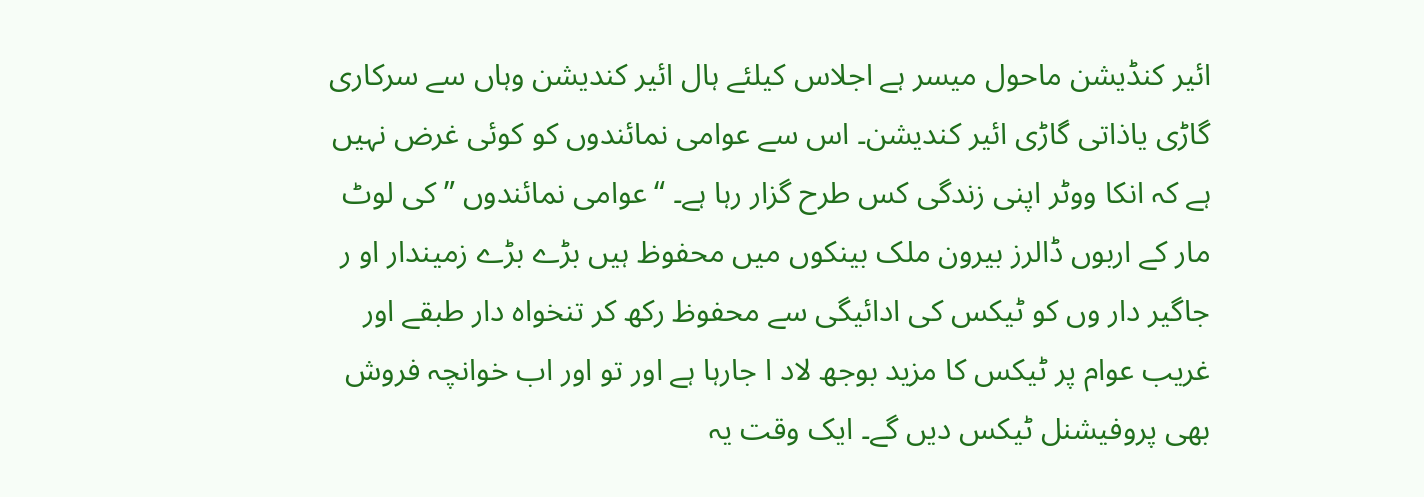ائیر کنڈیشن ماحول میسر ہے اجلاس کیلئے ہال ائیر کندیشن وہاں سے سرکاری گاڑی یاذاتی گاڑی ائیر کندیشن۔ اس سے عوامی نمائندوں کو کوئی غرض نہیں ہے کہ انکا ووٹر اپنی زندگی کس طرح گزار رہا ہے۔ “عوامی نمائندوں ” کی لوٹ مار کے اربوں ڈالرز بیرون ملک بینکوں میں محفوظ ہیں بڑے بڑے زمیندار او ر جاگیر دار وں کو ٹیکس کی ادائیگی سے محفوظ رکھ کر تنخواہ دار طبقے اور غریب عوام پر ٹیکس کا مزید بوجھ لاد ا جارہا ہے اور تو اور اب خوانچہ فروش بھی پروفیشنل ٹیکس دیں گے۔ ایک وقت یہ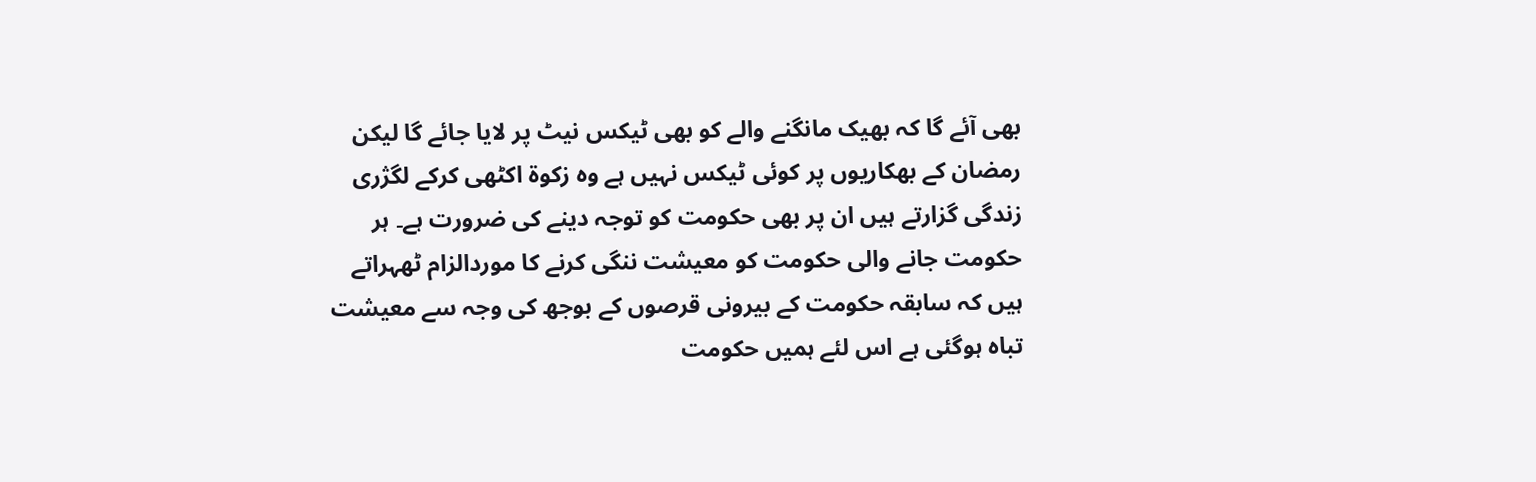بھی آئے گا کہ بھیک مانگنے والے کو بھی ٹیکس نیٹ پر لایا جائے گا لیکن رمضان کے بھکاریوں پر کوئی ٹیکس نہیں ہے وہ زکوۃ اکٹھی کرکے لگژری زندگی گزارتے ہیں ان پر بھی حکومت کو توجہ دینے کی ضرورت ہے۔ ہر حکومت جانے والی حکومت کو معیشت ننگی کرنے کا موردالزام ٹھہراتے ہیں کہ سابقہ حکومت کے بیرونی قرصوں کے بوجھ کی وجہ سے معیشت تباہ ہوگئی ہے اس لئے ہمیں حکومت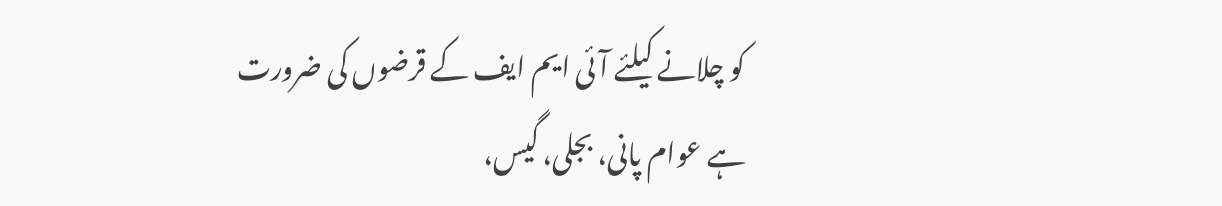کو چلانے کیلئے آئی ایم ایف کے قرضوں کی ضرورت ہے عوام پانی، بجلی، گیس،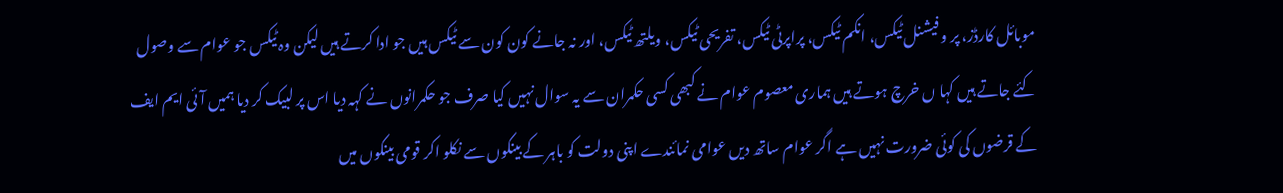موبائل کارڈز، پر و فیشنل ٹیکس، انکم ٹیکس، پراپرٹی ٹیکس، تفریحی ٹیکس، ویلتھ ٹیکس، اور نہ جانے کون کون سے ٹیکس ہیں جو ادا کرتے ہیں لیکن وہ ٹیکس جو عوام سے وصول کئے جاتے ہیں کہا ں خرچ ہوتے ہیں ہماری معصوم عوام نے کبھی کسی حکمران سے یہ سوال نہیں کیا صرف جو حکمرانوں نے کہہ دیا اس پر لبیک کر دیا ہمیں آئی ایم ایف کے قرضوں کی کوئی ضرورت نہیں ہے اگر عوام ساتھ دیں عوامی نمائندے اپنی دولت کو باہر کے بینکوں سے نکلو اکر قومی بینکوں میں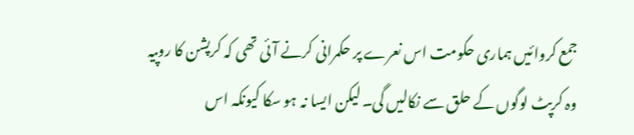جمع کروائیں ہماری حکومت اس نعرے پر حکمرانی کرنے آئی تھی کہ کرپشن کا روپیہ وہ کرپٹ لوگوں کے حلق سے نکالیں گی۔ لیکن ایسا نہ ہو سکا کیونکہ اس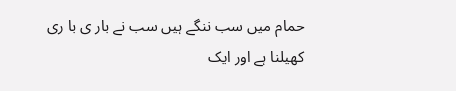حمام میں سب ننگے ہیں سب نے بار ی با ری کھیلنا ہے اور ایک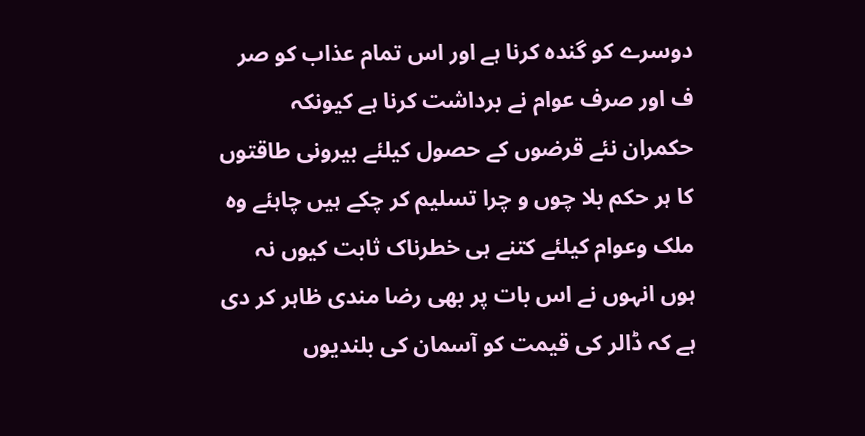دوسرے کو گندہ کرنا ہے اور اس تمام عذاب کو صر ف اور صرف عوام نے برداشت کرنا ہے کیونکہ حکمران نئے قرضوں کے حصول کیلئے بیرونی طاقتوں کا ہر حکم بلا چوں و چرا تسلیم کر چکے ہیں چاہئے وہ ملک وعوام کیلئے کتنے ہی خطرناک ثابت کیوں نہ ہوں انہوں نے اس بات پر بھی رضا مندی ظاہر کر دی ہے کہ ڈالر کی قیمت کو آسمان کی بلندیوں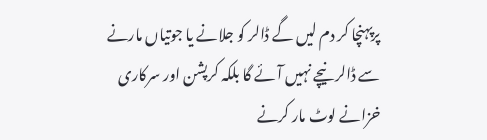پرپہنچا کر دم لیں گے ڈالر کو جلانے یا جوتیاں مارنے سے ڈالر نیچے نہیں آئے گا بلکہ کرپشن اور سرکاری خزانے لوٹ مار کرنے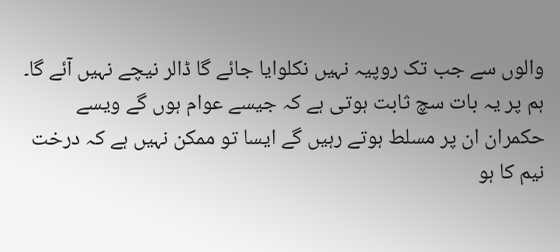والوں سے جب تک روپیہ نہیں نکلوایا جائے گا ڈالر نیچے نہیں آئے گا۔
ہم پر یہ بات سچ ثابت ہوتی ہے کہ جیسے عوام ہوں گے ویسے حکمران ان پر مسلط ہوتے رہیں گے ایسا تو ممکن نہیں ہے کہ درخت نیم کا ہو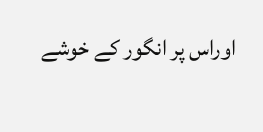اوراس پر انگور کے خوشے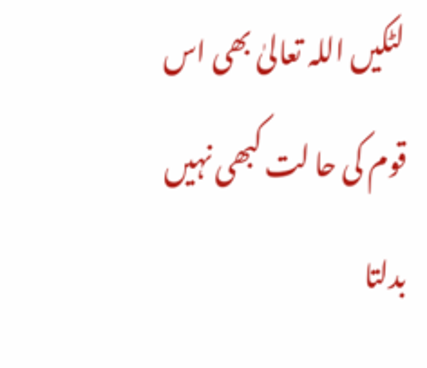لٹکیں اللہ تعالیٰ بھی اس قوم کی حا لت کبھی نہیں بدلتا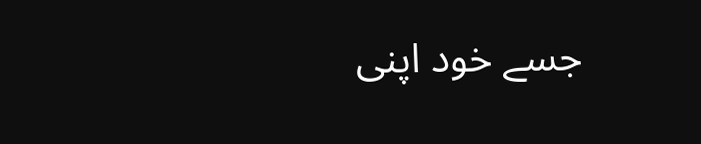جسے خود اپنی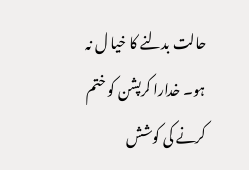حالت بدلنے کا خیا ل نہ ہو۔ خدارا کرپشن کو ختم کرنے کی کوشش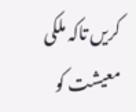کریں تاکہ ملکی معیشت کو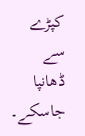کپڑے سے ڈھانپا جاسکے۔